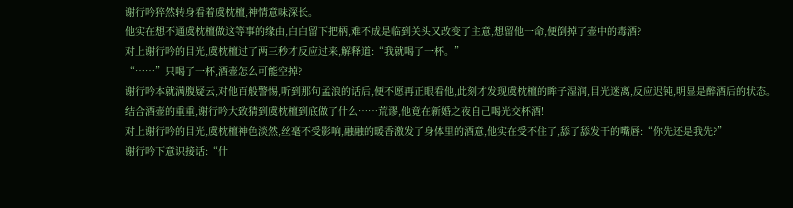谢行吟猝然转身看着虞枕檀,神情意味深长。
他实在想不通虞枕檀做这等事的缘由,白白留下把柄,难不成是临到关头又改变了主意,想留他一命,便倒掉了壶中的毒酒?
对上谢行吟的目光,虞枕檀过了两三秒才反应过来,解释道:“我就喝了一杯。”
“……”只喝了一杯,酒壶怎么可能空掉?
谢行吟本就满腹疑云,对他百般警惕,听到那句孟浪的话后,便不愿再正眼看他,此刻才发现虞枕檀的眸子湿润,目光迷离,反应迟钝,明显是醉酒后的状态。
结合酒壶的重重,谢行吟大致猜到虞枕檀到底做了什么……荒谬,他竟在新婚之夜自己喝光交杯酒!
对上谢行吟的目光,虞枕檀神色淡然,丝毫不受影响,融融的暖香激发了身体里的酒意,他实在受不住了,舔了舔发干的嘴唇:“你先还是我先?”
谢行吟下意识接话:“什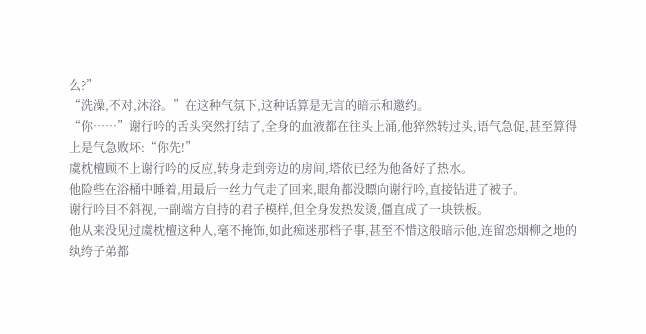么?”
“洗澡,不对,沐浴。”在这种气氛下,这种话算是无言的暗示和邀约。
“你……”谢行吟的舌头突然打结了,全身的血液都在往头上涌,他猝然转过头,语气急促,甚至算得上是气急败坏:“你先!”
虞枕檀顾不上谢行吟的反应,转身走到旁边的房间,塔依已经为他备好了热水。
他险些在浴桶中睡着,用最后一丝力气走了回来,眼角都没瞟向谢行吟,直接钻进了被子。
谢行吟目不斜视,一副端方自持的君子模样,但全身发热发烫,僵直成了一块铁板。
他从来没见过虞枕檀这种人,毫不掩饰,如此痴迷那档子事,甚至不惜这般暗示他,连留恋烟柳之地的纨绔子弟都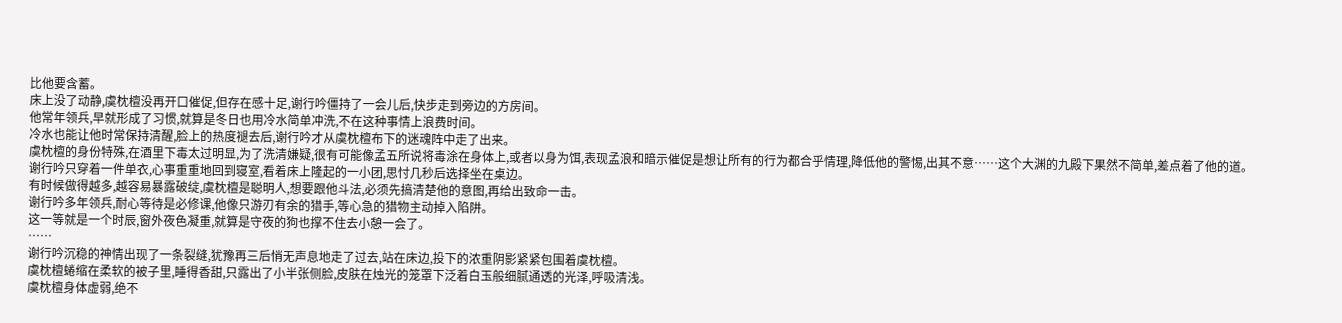比他要含蓄。
床上没了动静,虞枕檀没再开口催促,但存在感十足,谢行吟僵持了一会儿后,快步走到旁边的方房间。
他常年领兵,早就形成了习惯,就算是冬日也用冷水简单冲洗,不在这种事情上浪费时间。
冷水也能让他时常保持清醒,脸上的热度褪去后,谢行吟才从虞枕檀布下的迷魂阵中走了出来。
虞枕檀的身份特殊,在酒里下毒太过明显,为了洗清嫌疑,很有可能像孟五所说将毒涂在身体上,或者以身为饵,表现孟浪和暗示催促是想让所有的行为都合乎情理,降低他的警惕,出其不意……这个大渊的九殿下果然不简单,差点着了他的道。
谢行吟只穿着一件单衣,心事重重地回到寝室,看着床上隆起的一小团,思忖几秒后选择坐在桌边。
有时候做得越多,越容易暴露破绽,虞枕檀是聪明人,想要跟他斗法,必须先搞清楚他的意图,再给出致命一击。
谢行吟多年领兵,耐心等待是必修课,他像只游刃有余的猎手,等心急的猎物主动掉入陷阱。
这一等就是一个时辰,窗外夜色凝重,就算是守夜的狗也撑不住去小憩一会了。
……
谢行吟沉稳的神情出现了一条裂缝,犹豫再三后悄无声息地走了过去,站在床边,投下的浓重阴影紧紧包围着虞枕檀。
虞枕檀蜷缩在柔软的被子里,睡得香甜,只露出了小半张侧脸,皮肤在烛光的笼罩下泛着白玉般细腻通透的光泽,呼吸清浅。
虞枕檀身体虚弱,绝不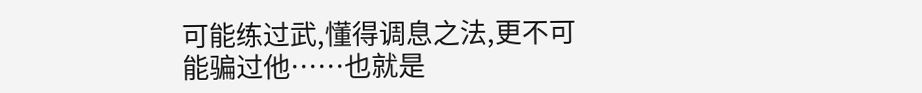可能练过武,懂得调息之法,更不可能骗过他……也就是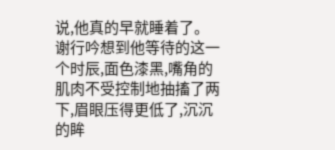说,他真的早就睡着了。
谢行吟想到他等待的这一个时辰,面色漆黑,嘴角的肌肉不受控制地抽搐了两下,眉眼压得更低了,沉沉的眸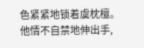色紧紧地锁着虞枕檀。
他情不自禁地伸出手,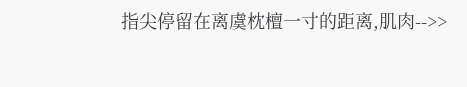指尖停留在离虞枕檀一寸的距离,肌肉-->>